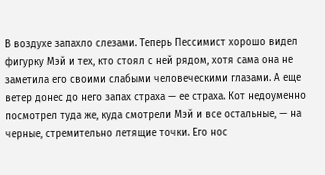В воздухе запахло слезами. Теперь Пессимист хорошо видел фигурку Мэй и тех, кто стоял с ней рядом, хотя сама она не заметила его своими слабыми человеческими глазами. А еще ветер донес до него запах страха — ее страха. Кот недоуменно посмотрел туда же, куда смотрели Мэй и все остальные, — на черные, стремительно летящие точки. Его нос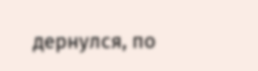дернулся, по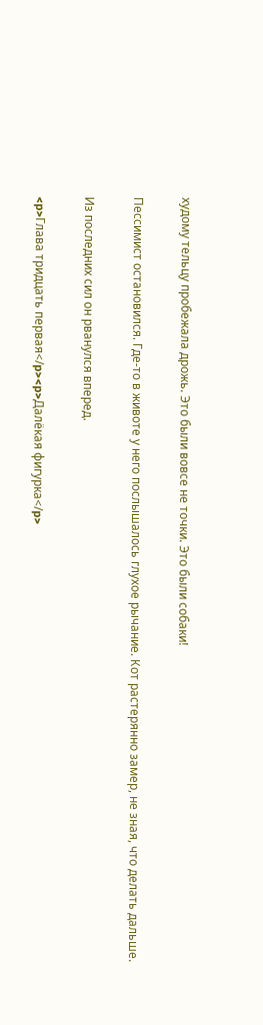худому тельцу пробежала дрожь. Это были вовсе не точки. Это были собаки!

Пессимист остановился. Где-то в животе у него послышалось глухое рычание. Кот растерянно замер, не зная, что делать дальше.

Из последних сил он рванулся вперед.

<p>Глава тридцать первая</p><p>Далёкая фигурка</p>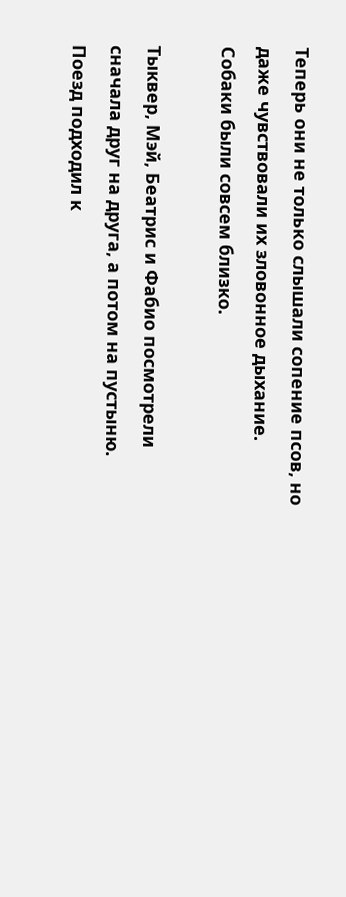Теперь они не только слышали сопение псов, но даже чувствовали их зловонное дыхание. Собаки были совсем близко.

Тыквер, Мэй, Беатрис и Фабио посмотрели сначала друг на друга, а потом на пустыню. Поезд подходил к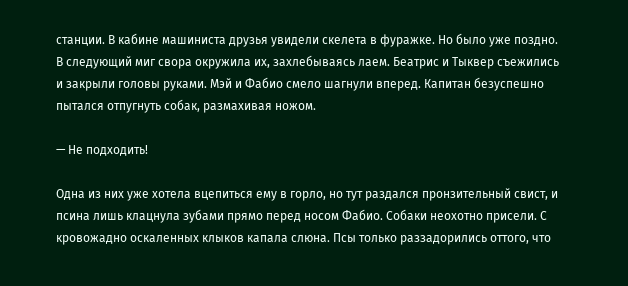станции. В кабине машиниста друзья увидели скелета в фуражке. Но было уже поздно. В следующий миг свора окружила их, захлебываясь лаем. Беатрис и Тыквер съежились и закрыли головы руками. Мэй и Фабио смело шагнули вперед. Капитан безуспешно пытался отпугнуть собак, размахивая ножом.

— Не подходить!

Одна из них уже хотела вцепиться ему в горло, но тут раздался пронзительный свист, и псина лишь клацнула зубами прямо перед носом Фабио. Собаки неохотно присели. С кровожадно оскаленных клыков капала слюна. Псы только раззадорились оттого, что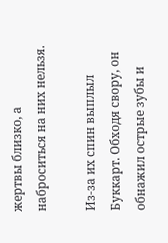жертвы близко, а наброситься на них нельзя.

Из-за их спин выплыл Буккарт. Обходя свору, он обнажил острые зубы и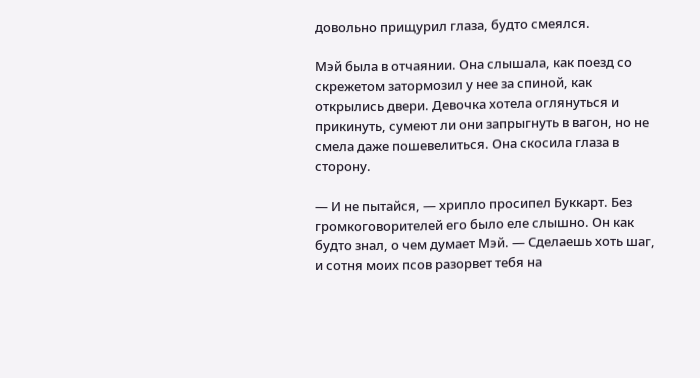довольно прищурил глаза, будто смеялся.

Мэй была в отчаянии. Она слышала, как поезд со скрежетом затормозил у нее за спиной, как открылись двери. Девочка хотела оглянуться и прикинуть, сумеют ли они запрыгнуть в вагон, но не смела даже пошевелиться. Она скосила глаза в сторону.

— И не пытайся, — хрипло просипел Буккарт. Без громкоговорителей его было еле слышно. Он как будто знал, о чем думает Мэй. — Сделаешь хоть шаг, и сотня моих псов разорвет тебя на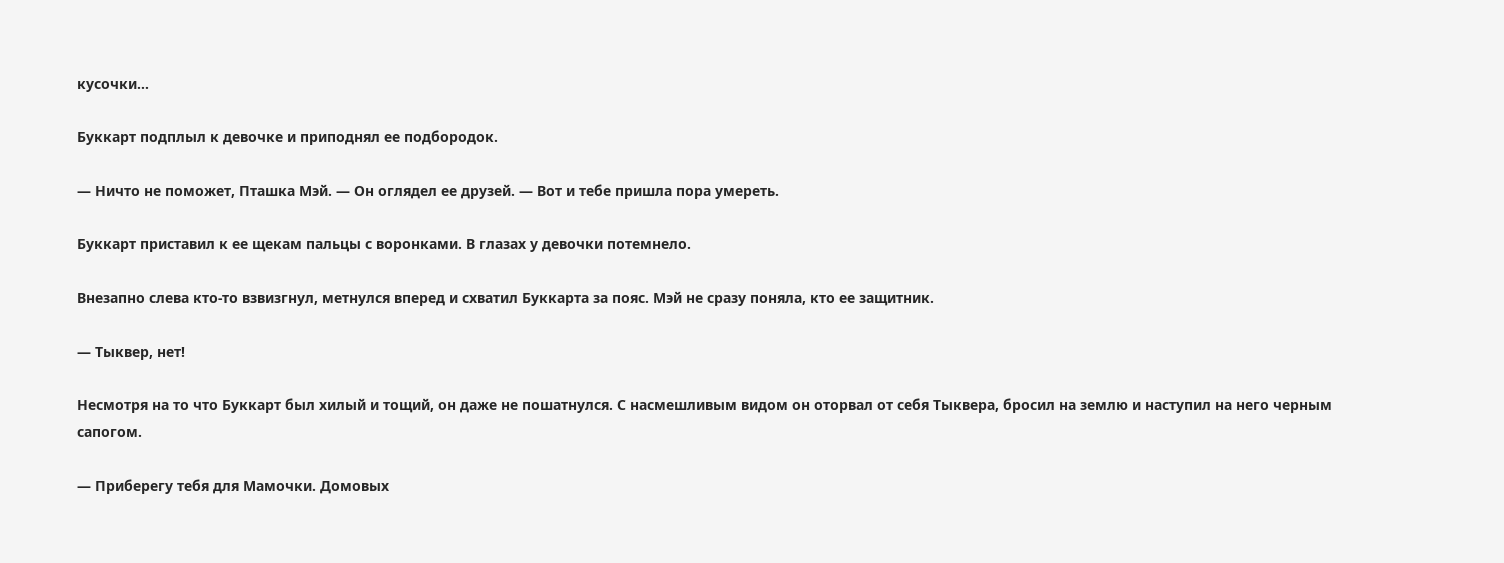кусочки…

Буккарт подплыл к девочке и приподнял ее подбородок.

— Ничто не поможет, Пташка Мэй. — Он оглядел ее друзей. — Вот и тебе пришла пора умереть.

Буккарт приставил к ее щекам пальцы с воронками. В глазах у девочки потемнело.

Внезапно слева кто-то взвизгнул, метнулся вперед и схватил Буккарта за пояс. Мэй не сразу поняла, кто ее защитник.

— Тыквер, нет!

Несмотря на то что Буккарт был хилый и тощий, он даже не пошатнулся. С насмешливым видом он оторвал от себя Тыквера, бросил на землю и наступил на него черным сапогом.

— Приберегу тебя для Мамочки. Домовых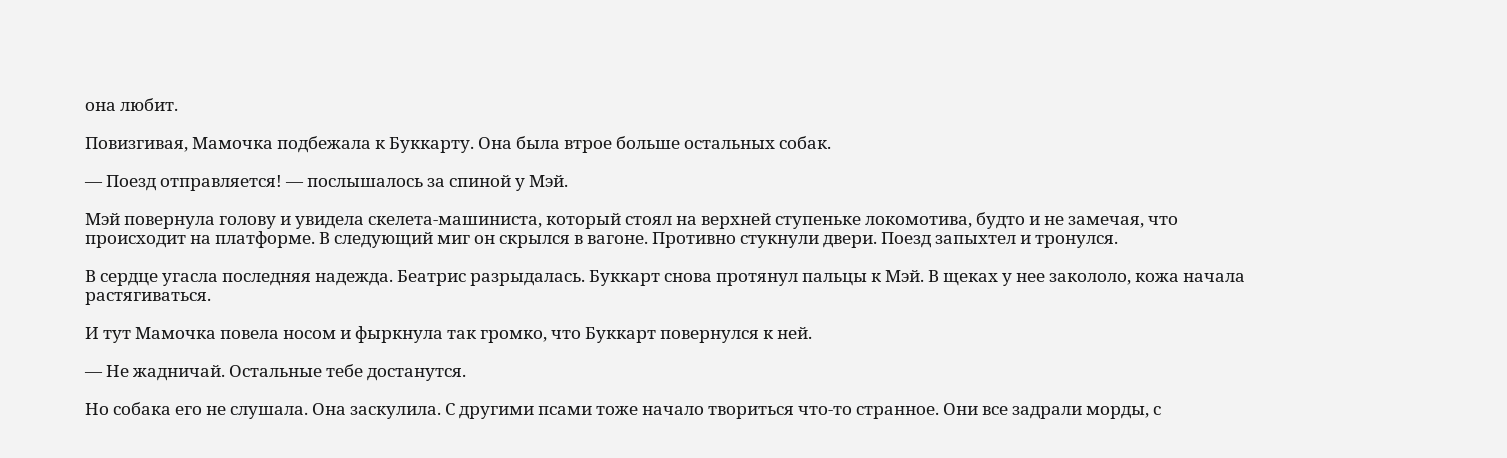она любит.

Повизгивая, Мамочка подбежала к Буккарту. Она была втрое больше остальных собак.

— Поезд отправляется! — послышалось за спиной у Мэй.

Мэй повернула голову и увидела скелета-машиниста, который стоял на верхней ступеньке локомотива, будто и не замечая, что происходит на платформе. В следующий миг он скрылся в вагоне. Противно стукнули двери. Поезд запыхтел и тронулся.

В сердце угасла последняя надежда. Беатрис разрыдалась. Буккарт снова протянул пальцы к Мэй. В щеках у нее закололо, кожа начала растягиваться.

И тут Мамочка повела носом и фыркнула так громко, что Буккарт повернулся к ней.

— Не жадничай. Остальные тебе достанутся.

Но собака его не слушала. Она заскулила. С другими псами тоже начало твориться что-то странное. Они все задрали морды, с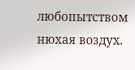любопытством нюхая воздух.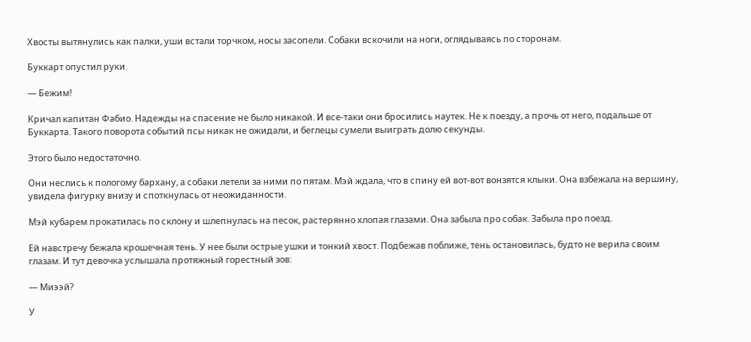Хвосты вытянулись как палки, уши встали торчком, носы засопели. Собаки вскочили на ноги, оглядываясь по сторонам.

Буккарт опустил руки.

— Бежим!

Кричал капитан Фабио. Надежды на спасение не было никакой. И все-таки они бросились наутек. Не к поезду, а прочь от него, подальше от Буккарта. Такого поворота событий псы никак не ожидали, и беглецы сумели выиграть долю секунды.

Этого было недостаточно.

Они неслись к пологому бархану, а собаки летели за ними по пятам. Мэй ждала, что в спину ей вот-вот вонзятся клыки. Она взбежала на вершину, увидела фигурку внизу и споткнулась от неожиданности.

Мэй кубарем прокатилась по склону и шлепнулась на песок, растерянно хлопая глазами. Она забыла про собак. Забыла про поезд.

Ей навстречу бежала крошечная тень. У нее были острые ушки и тонкий хвост. Подбежав поближе, тень остановилась, будто не верила своим глазам. И тут девочка услышала протяжный горестный зов:

— Миээй?

У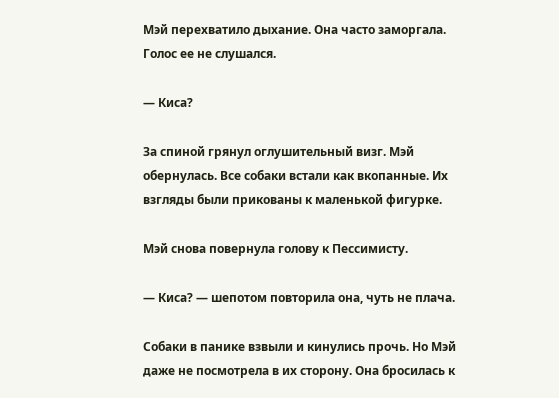Мэй перехватило дыхание. Она часто заморгала. Голос ее не слушался.

— Киса?

За спиной грянул оглушительный визг. Мэй обернулась. Все собаки встали как вкопанные. Их взгляды были прикованы к маленькой фигурке.

Мэй снова повернула голову к Пессимисту.

— Киса? — шепотом повторила она, чуть не плача.

Собаки в панике взвыли и кинулись прочь. Но Мэй даже не посмотрела в их сторону. Она бросилась к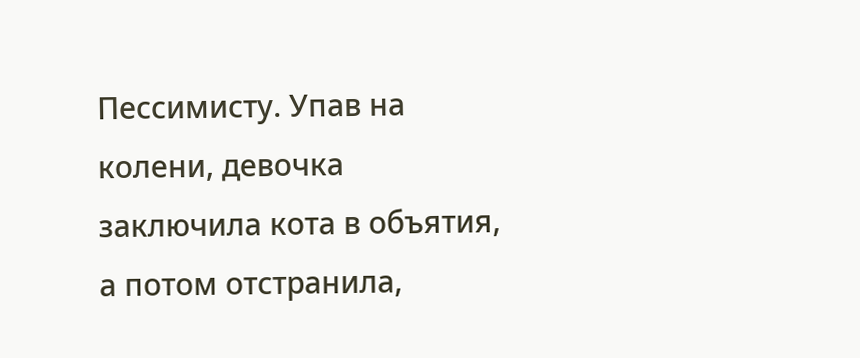Пессимисту. Упав на колени, девочка заключила кота в объятия, а потом отстранила,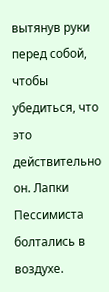вытянув руки перед собой, чтобы убедиться, что это действительно он. Лапки Пессимиста болтались в воздухе.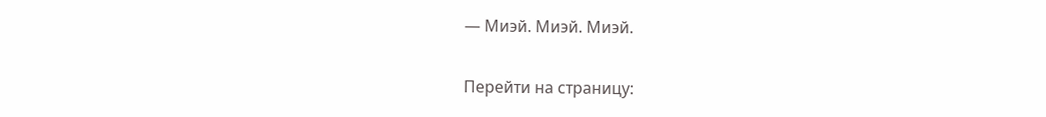— Миэй. Миэй. Миэй.

Перейти на страницу: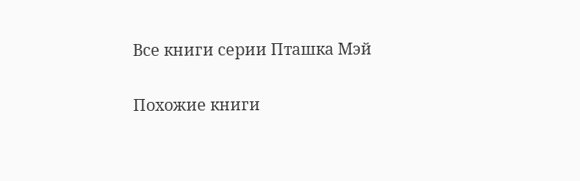Все книги серии Пташка Мэй

Похожие книги